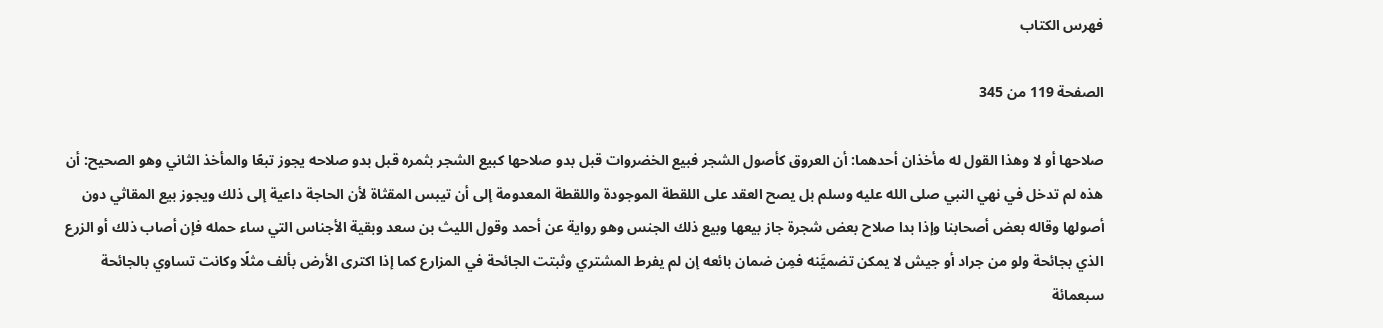فهرس الكتاب

الصفحة 119 من 345

صلاحها أو لا وهذا القول له مأخذان أحدهما: أن العروق كأصول الشجر فبيع الخضروات قبل بدو صلاحها كبيع الشجر بثمره قبل بدو صلاحه يجوز تبعًا والمأخذ الثاني وهو الصحيح: أن هذه لم تدخل في نهي النبي صلى الله عليه وسلم بل يصح العقد على اللقطة الموجودة واللقطة المعدومة إلى أن تيبس المقثاة لأن الحاجة داعية إلى ذلك ويجوز بيع المقاثي دون أصولها وقاله بعض أصحابنا وإذا بدا صلاح بعض شجرة جاز بيعها وبيع ذلك الجنس وهو رواية عن أحمد وقول الليث بن سعد وبقية الأجناس التي ساء حمله فإن أصاب ذلك أو الزرع الذي بجائحة ولو من جراد أو جيش لا يمكن تضميَّنه فمِن ضمان بائعه إن لم يفرط المشتري وثبتت الجائحة في المزارع كما إذا اكترى الأرض بألف مثلًا وكانت تساوي بالجائحة سبعمائة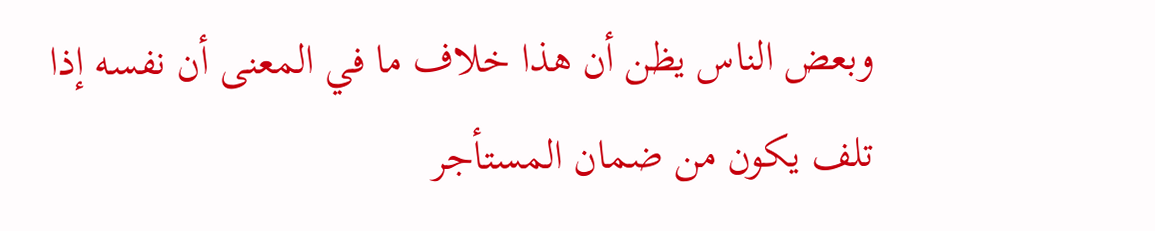وبعض الناس يظن أن هذا خلاف ما في المعنى أن نفسه إذا تلف يكون من ضمان المستأجر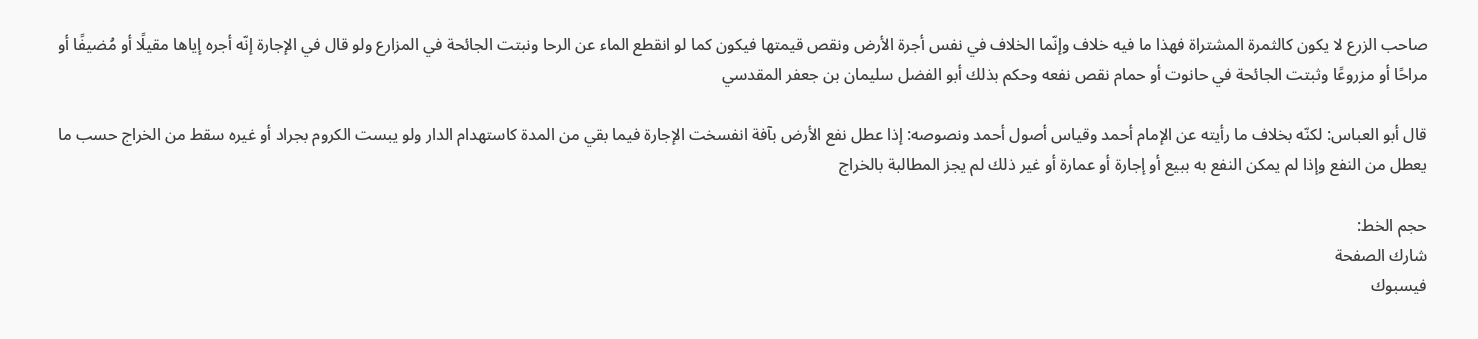صاحب الزرع لا يكون كالثمرة المشتراة فهذا ما فيه خلاف وإنّما الخلاف في نفس أجرة الأرض ونقص قيمتها فيكون كما لو انقطع الماء عن الرحا ونبتت الجائحة في المزارع ولو قال في الإجارة إنّه أجره إياها مقيلًا أو مُضيفًا أو مراحًا أو مزروعًا وثبتت الجائحة في حانوت أو حمام نقص نفعه وحكم بذلك أبو الفضل سليمان بن جعفر المقدسي

قال أبو العباس: لكنّه بخلاف ما رأيته عن الإمام أحمد وقياس أصول أحمد ونصوصه: إذا عطل نفع الأرض بآفة انفسخت الإجارة فيما بقي من المدة كاستهدام الدار ولو يبست الكروم بجراد أو غيره سقط من الخراج حسب ما يعطل من النفع وإذا لم يمكن النفع به ببيع أو إجارة أو عمارة أو غير ذلك لم يجز المطالبة بالخراج

حجم الخط:
شارك الصفحة
فيسبوك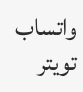واتساب تويتر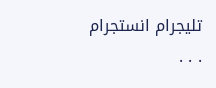تليجرام انستجرام
. . .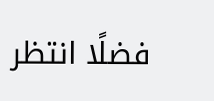فضلًا انتظر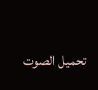تحميل الصوت